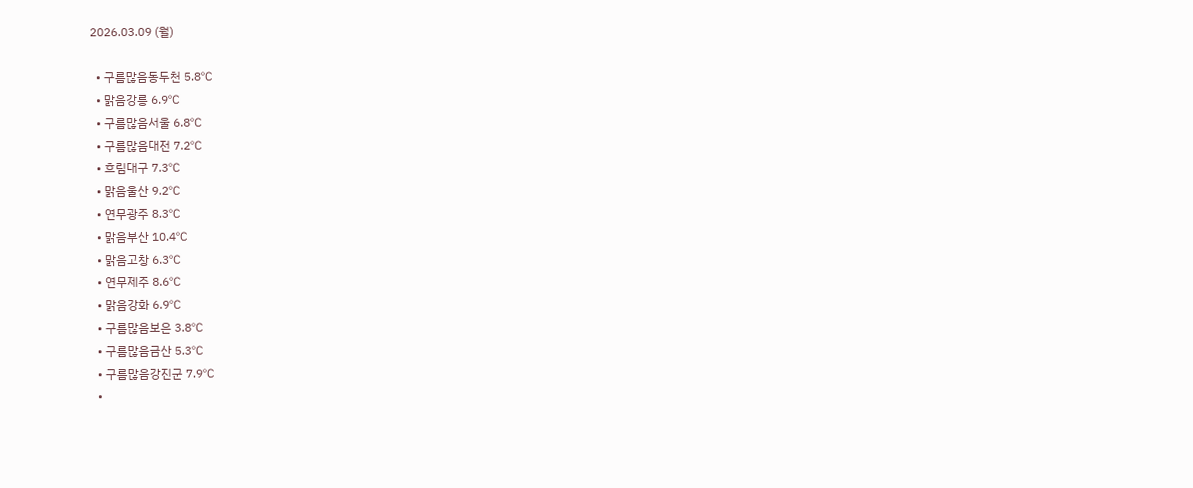2026.03.09 (월)

  • 구름많음동두천 5.8℃
  • 맑음강릉 6.9℃
  • 구름많음서울 6.8℃
  • 구름많음대전 7.2℃
  • 흐림대구 7.3℃
  • 맑음울산 9.2℃
  • 연무광주 8.3℃
  • 맑음부산 10.4℃
  • 맑음고창 6.3℃
  • 연무제주 8.6℃
  • 맑음강화 6.9℃
  • 구름많음보은 3.8℃
  • 구름많음금산 5.3℃
  • 구름많음강진군 7.9℃
  •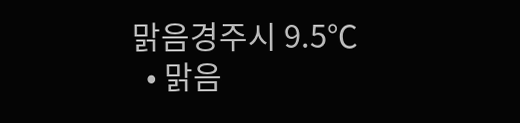맑음경주시 9.5℃
  • 맑음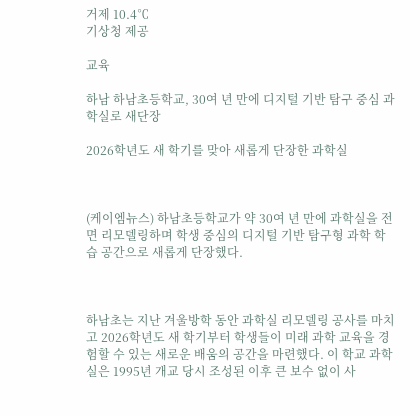거제 10.4℃
기상청 제공

교육

하남 하남초등학교, 30여 년 만에 디지털 기반 탐구 중심 과학실로 새단장

2026학년도 새 학기를 맞아 새롭게 단장한 과학실



(케이엠뉴스) 하남초등학교가 약 30여 년 만에 과학실을 전면 리모델링하며 학생 중심의 디지털 기반 탐구형 과학 학습 공간으로 새롭게 단장했다.



하남초는 지난 겨울방학 동안 과학실 리모델링 공사를 마치고 2026학년도 새 학기부터 학생들이 미래 과학 교육을 경험할 수 있는 새로운 배움의 공간을 마련했다. 이 학교 과학실은 1995년 개교 당시 조성된 이후 큰 보수 없이 사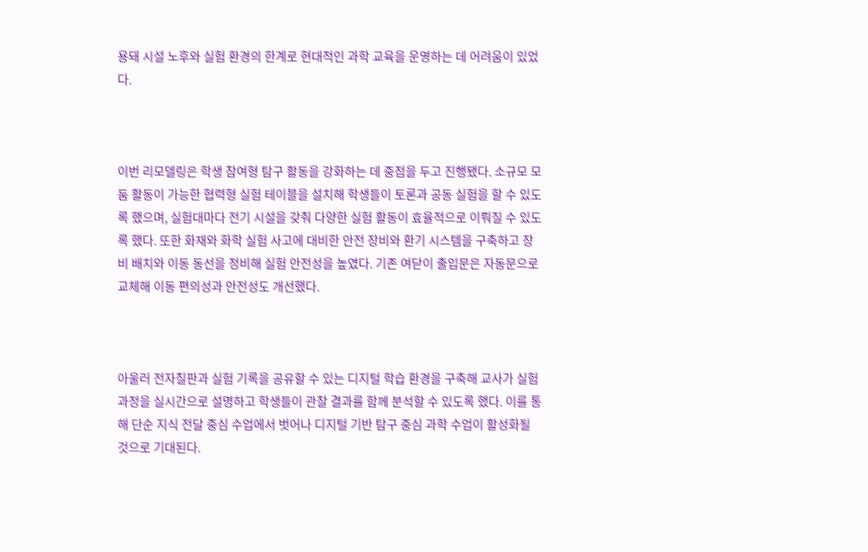용돼 시설 노후와 실험 환경의 한계로 현대적인 과학 교육을 운영하는 데 어려움이 있었다.



이번 리모델링은 학생 참여형 탐구 활동을 강화하는 데 중점을 두고 진행됐다. 소규모 모둠 활동이 가능한 협력형 실험 테이블을 설치해 학생들이 토론과 공동 실험을 할 수 있도록 했으며, 실험대마다 전기 시설을 갖춰 다양한 실험 활동이 효율적으로 이뤄질 수 있도록 했다. 또한 화재와 화학 실험 사고에 대비한 안전 장비와 환기 시스템을 구축하고 장비 배치와 이동 동선을 정비해 실험 안전성을 높였다. 기존 여닫이 출입문은 자동문으로 교체해 이동 편의성과 안전성도 개선했다.



아울러 전자칠판과 실험 기록을 공유할 수 있는 디지털 학습 환경을 구축해 교사가 실험 과정을 실시간으로 설명하고 학생들이 관찰 결과를 함께 분석할 수 있도록 했다. 이를 통해 단순 지식 전달 중심 수업에서 벗어나 디지털 기반 탐구 중심 과학 수업이 활성화될 것으로 기대된다.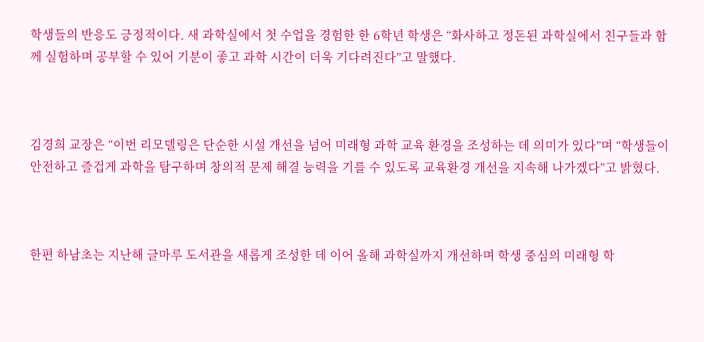학생들의 반응도 긍정적이다. 새 과학실에서 첫 수업을 경험한 한 6학년 학생은 “화사하고 정돈된 과학실에서 친구들과 함께 실험하며 공부할 수 있어 기분이 좋고 과학 시간이 더욱 기다려진다”고 말했다.



김경희 교장은 “이번 리모델링은 단순한 시설 개선을 넘어 미래형 과학 교육 환경을 조성하는 데 의미가 있다”며 “학생들이 안전하고 즐겁게 과학을 탐구하며 창의적 문제 해결 능력을 기를 수 있도록 교육환경 개선을 지속해 나가겠다”고 밝혔다.



한편 하남초는 지난해 글마루 도서관을 새롭게 조성한 데 이어 올해 과학실까지 개선하며 학생 중심의 미래형 학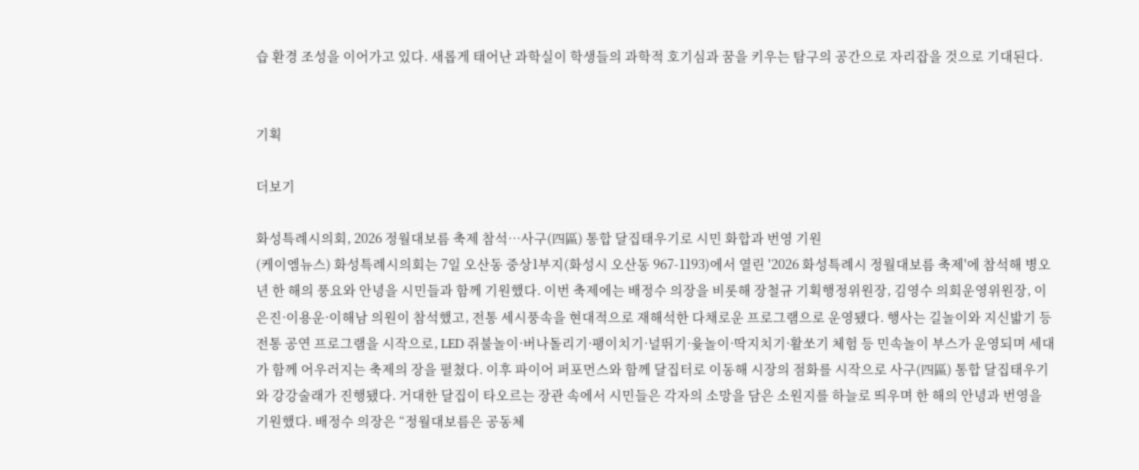습 환경 조성을 이어가고 있다. 새롭게 태어난 과학실이 학생들의 과학적 호기심과 꿈을 키우는 탐구의 공간으로 자리잡을 것으로 기대된다.


기획

더보기

화성특례시의회, 2026 정월대보름 축제 참석…사구(四區) 통합 달집태우기로 시민 화합과 번영 기원
(케이엠뉴스) 화성특례시의회는 7일 오산동 중상1부지(화성시 오산동 967-1193)에서 열린 '2026 화성특례시 정월대보름 축제'에 참석해 병오년 한 해의 풍요와 안녕을 시민들과 함께 기원했다. 이번 축제에는 배정수 의장을 비롯해 장철규 기획행정위원장, 김영수 의회운영위원장, 이은진·이용운·이해남 의원이 참석했고, 전통 세시풍속을 현대적으로 재해석한 다채로운 프로그램으로 운영됐다. 행사는 길놀이와 지신밟기 등 전통 공연 프로그램을 시작으로, LED 쥐불놀이·버나돌리기·팽이치기·널뛰기·윷놀이·딱지치기·활쏘기 체험 등 민속놀이 부스가 운영되며 세대가 함께 어우러지는 축제의 장을 펼쳤다. 이후 파이어 퍼포먼스와 함께 달집터로 이동해 시장의 점화를 시작으로 사구(四區) 통합 달집태우기와 강강술래가 진행됐다. 거대한 달집이 타오르는 장관 속에서 시민들은 각자의 소망을 담은 소원지를 하늘로 띄우며 한 해의 안녕과 번영을 기원했다. 배정수 의장은 “정월대보름은 공동체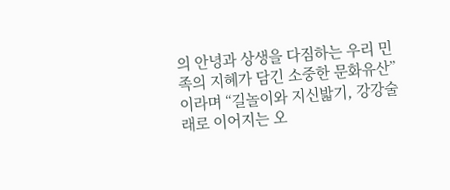의 안녕과 상생을 다짐하는 우리 민족의 지혜가 담긴 소중한 문화유산”이라며 “길놀이와 지신밟기, 강강술래로 이어지는 오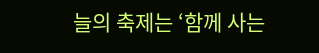늘의 축제는 ‘함께 사는